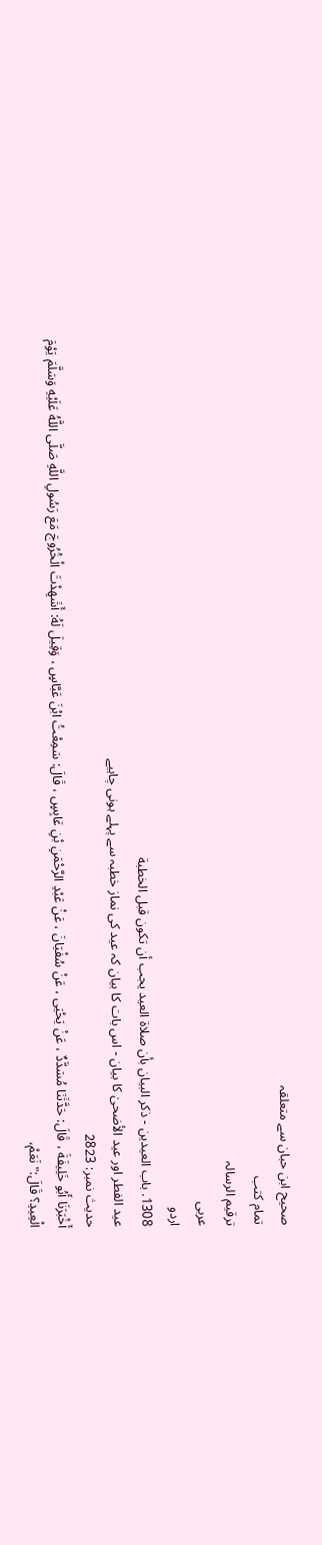صحیح ابن حبان سے متعلقہ
تمام کتب
ترقيم الرسالہ
عربی
اردو
1308. باب العيدين - ذكر البيان بأن صلاة العيد يجب أن تكون قبل الخطبة
عید الفطر اور عید الأضحیٰ کا بیان - اس بات کا بیان کہ عید کی نماز خطبہ سے پہلے ہونی چاہیے
حدیث نمبر: 2823
أَخْبَرَنَا أَبُو خَلِيفَةَ ، قَالَ: حَدَّثَنَا مُسَدَّدٌ ، عَنْ يَحْيَى ، عَنْ سُفْيَانَ ، عَنْ عَبْدِ الرَّحْمَنِ بْنِ عَابِسٍ ، قَالَ: سَمِعْتُ ابْنَ عَبَّاسٍ ، وَقِيلَ لَهُ: أَشَهِدْتَ الْخُرُوجَ مَعَ رَسُولِ اللَّهِ صَلَّى اللَّهُ عَلَيْهِ وَسَلَّمَ يَوْمَ الْعِيدِ؟ قَالَ:" نَعَمْ،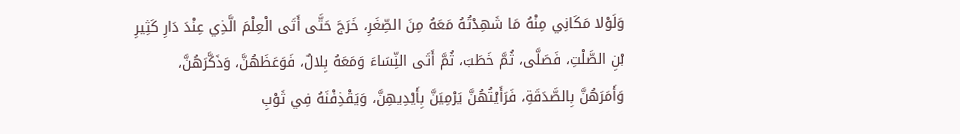وَلَوْلا مَكَانِي مِنْهُ مَا شَهِدْتُهُ مَعَهُ مِنَ الصِّغَرِ، خَرَجَ حَتَّى أَتَى الْعِلْمَ الَّذِي عِنْدَ دَارِ كَثِيرِ بْنِ الصَّلْتِ، فَصَلَّى، ثُمَّ خَطَبَ، ثُمَّ أَتَى النِّسَاءَ وَمَعَهُ بِلالٌ، فَوَعَظَهُنَّ، وَذَكَّرَهُنَّ، وَأَمَرَهُنَّ بِالصَّدَقَةِ، فَرَأَيْتُهُنَّ يَرْمِيَنَّ بِأَيْدِيهِنَّ، وَيَقْذِفْنَهُ فِي ثَوْبِ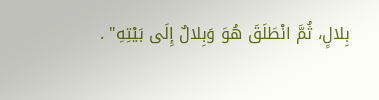بِلالٍ، ثُمَّ انْطَلَقَ هُوَ وَبِلالٌ إِلَى بَيْتِهِ" .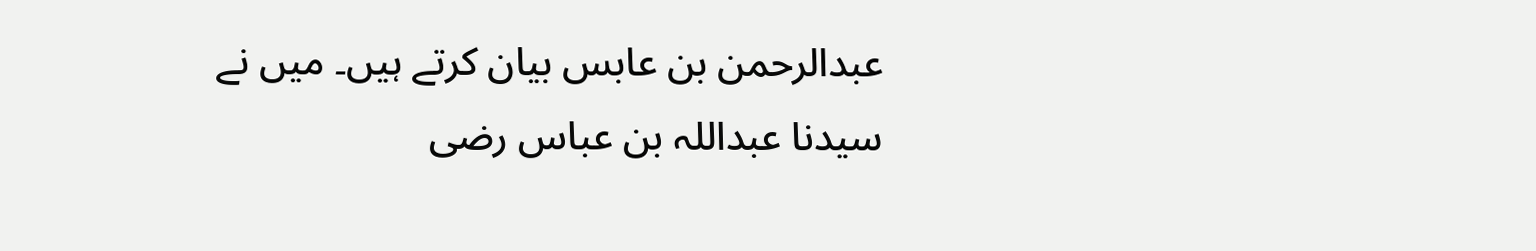عبدالرحمن بن عابس بیان کرتے ہیں۔ میں نے سیدنا عبداللہ بن عباس رضی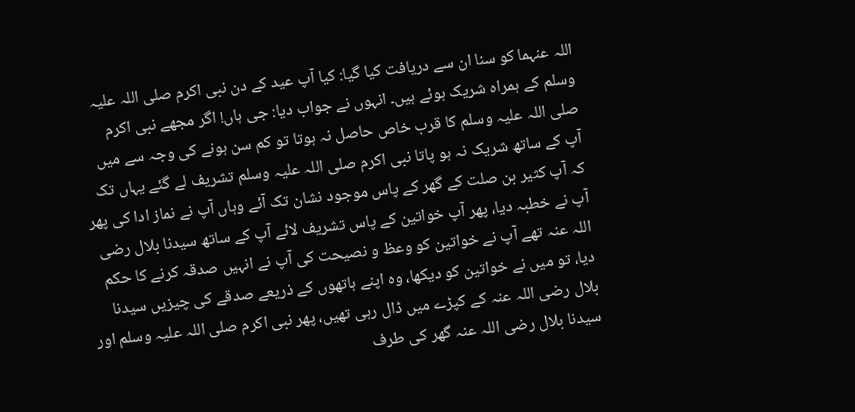اللہ عنہما کو سنا ان سے دریافت کیا گیا: کیا آپ عید کے دن نبی اکرم صلی اللہ علیہ وسلم کے ہمراہ شریک ہوئے ہیں۔ انہوں نے جواب دیا: جی ہاں! اگر مجھے نبی اکرم صلی اللہ علیہ وسلم کا قرب خاص حاصل نہ ہوتا تو کم سن ہونے کی وجہ سے میں آپ کے ساتھ شریک نہ ہو پاتا نبی اکرم صلی اللہ علیہ وسلم تشریف لے گئے یہاں تک کہ آپ کثیر بن صلت کے گھر کے پاس موجود نشان تک آئے وہاں آپ نے نماز ادا کی پھر آپ نے خطبہ دیا، پھر آپ خواتین کے پاس تشریف لائے آپ کے ساتھ سیدنا بلال رضی اللہ عنہ تھے آپ نے خواتین کو وعظ و نصیحت کی آپ نے انہیں صدقہ کرنے کا حکم دیا، تو میں نے خواتین کو دیکھا، وہ اپنے ہاتھوں کے ذریعے صدقے کی چیزیں سیدنا بلال رضی اللہ عنہ کے کپڑے میں ڈال رہی تھیں، پھر نبی اکرم صلی اللہ علیہ وسلم اور سیدنا بلال رضی اللہ عنہ گھر کی طرف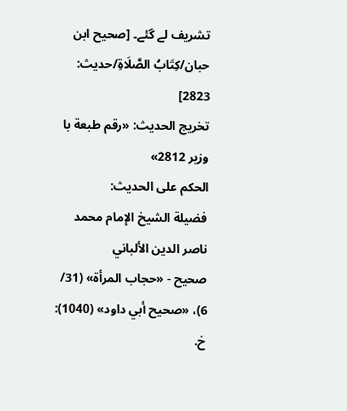تشریف لے گئے۔ [صحیح ابن حبان/كِتَابُ الصَّلَاةِ/حدیث: 2823]
تخریج الحدیث: «رقم طبعة با وزير 2812»
الحكم على الحديث:
فضيلة الشيخ الإمام محمد ناصر الدين الألباني
صحيح - «حجاب المرأة» (31/ 6)، «صحيح أبي داود» (1040): خ.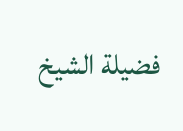فضيلة الشيخ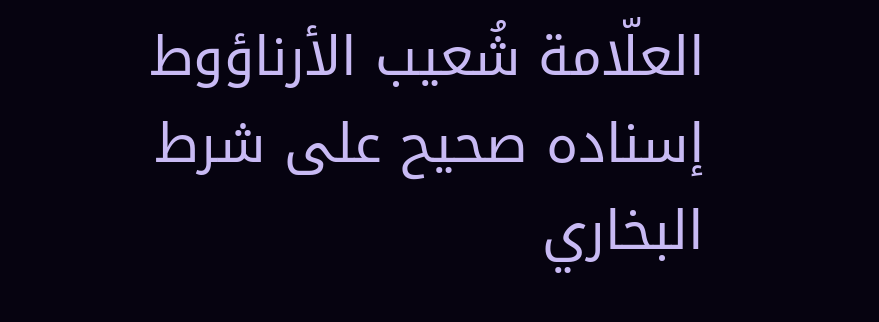العلّامة شُعيب الأرناؤوط
إسناده صحيح على شرط البخاري